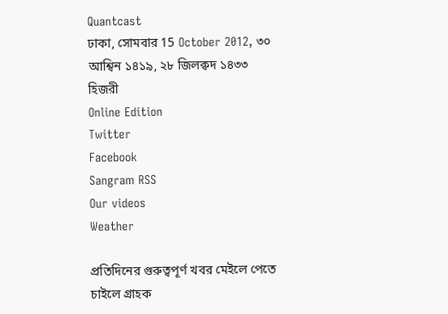Quantcast
ঢাকা, সোমবার 15 October 2012, ৩০ আশ্বিন ১৪১৯, ২৮ জিলক্বদ ১৪৩৩ হিজরী
Online Edition
Twitter
Facebook
Sangram RSS
Our videos
Weather

প্রতিদিনের গুরুত্বপূর্ণ খবর মেইলে পেতে চাইলে গ্রাহক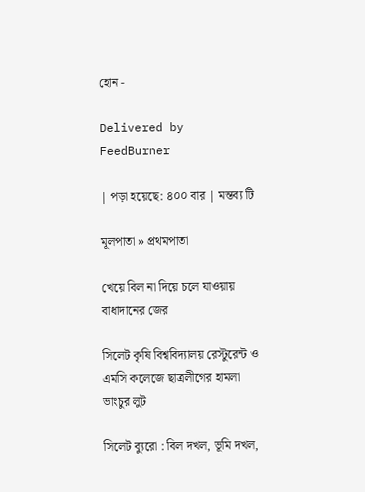হোন -

Delivered by
FeedBurner

| পড়া হয়েছে: ৪০০ বার | মন্তব্য টি

মূলপাতা » প্রথমপাতা

খেয়ে বিল না দিয়ে চলে যাওয়ায় বাধাদানের জের

সিলেট কৃষি বিশ্ববিদ্যালয় রেস্টুরেন্ট ও এমসি কলেজে ছাত্রলীগের হামলা ভাংচুর লুট

সিলেট ব্যুরো : বিল দখল, ভূমি দখল,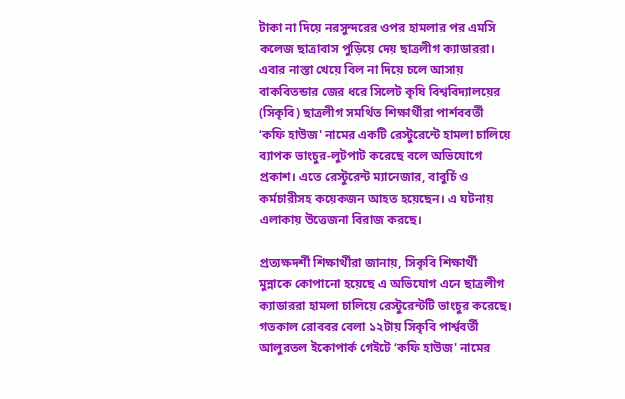টাকা না দিয়ে নরসুন্দরের ওপর হামলার পর এমসি কলেজ ছাত্রাবাস পুড়িয়ে দেয় ছাত্রলীগ ক্যাডাররা। এবার নাস্তা খেয়ে বিল না দিয়ে চলে আসায় বাকবিতন্ডার জের ধরে সিলেট কৃষি বিশ্ববিদ্যালয়ের (সিকৃবি) ছাত্রলীগ সমর্থিত শিক্ষার্থীরা পার্শববর্তী ‘কফি হাউজ' নামের একটি রেস্টুরেন্টে হামলা চালিয়ে ব্যাপক ভাংচুর-লুটপাট করেছে বলে অভিযোগে প্রকাশ। এতে রেস্টুরেন্ট ম্যানেজার, বাবুর্চি ও কর্মচারীসহ কয়েকজন আহত হয়েছেন। এ ঘটনায় এলাকায় উত্তেজনা বিরাজ করছে।

প্রত্যক্ষদর্শী শিক্ষার্থীরা জানায়, সিকৃবি শিক্ষার্থী মুন্নাকে কোপানো হয়েছে এ অভিযোগ এনে ছাত্রলীগ ক্যাডাররা হামলা চালিয়ে রেস্টুরেন্টটি ভাংচুর করেছে। গতকাল রোববর বেলা ১২টায় সিকৃবি পার্শ্ববর্তী আলুরতল ইকোপার্ক গেইটে ‘কফি হাউজ' নামের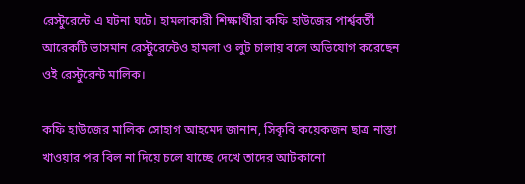রেস্টুরেন্টে এ ঘটনা ঘটে। হামলাকারী শিক্ষার্থীরা কফি হাউজের পার্শ্ববর্তী আরেকটি ভাসমান রেস্টুরেন্টেও হামলা ও লুট চালায় বলে অভিযোগ করেছেন ওই রেস্টুরেন্ট মালিক।

কফি হাউজের মালিক সোহাগ আহমেদ জানান, সিকৃবি কয়েকজন ছাত্র নাস্তা খাওয়ার পর বিল না দিয়ে চলে যাচ্ছে দেখে তাদের আটকানো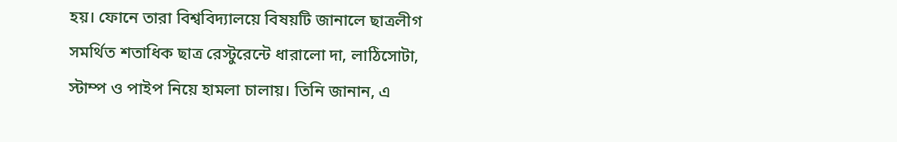হয়। ফোনে তারা বিশ্ববিদ্যালয়ে বিষয়টি জানালে ছাত্রলীগ সমর্থিত শতাধিক ছাত্র রেস্টুরেন্টে ধারালো দা, লাঠিসোটা, স্টাম্প ও পাইপ নিয়ে হামলা চালায়। তিনি জানান, এ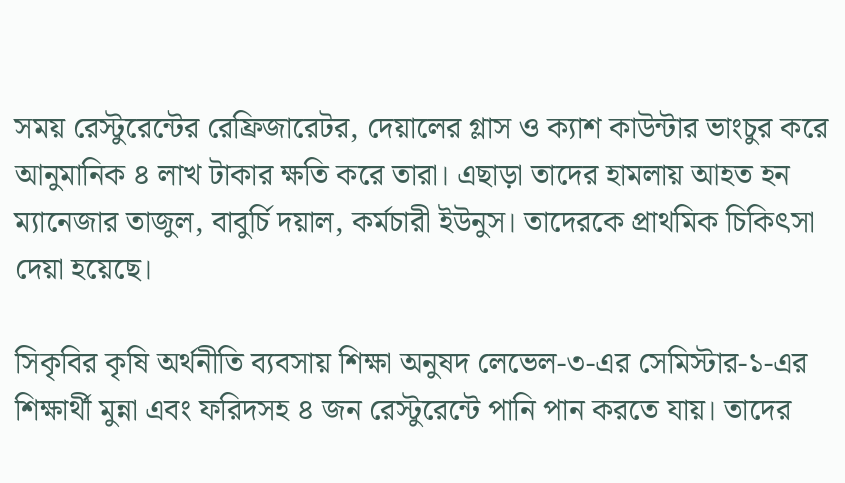সময় রেস্টুরেন্টের রেফ্রিজারেটর, দেয়ালের গ্লাস ও ক্যাশ কাউন্টার ভাংচুর করে  আনুমানিক ৪ লাখ টাকার ক্ষতি করে তারা। এছাড়া তাদের হামলায় আহত হন ম্যানেজার তাজুল, বাবুর্চি দয়াল, কর্মচারী ইউনুস। তাদেরকে প্রাথমিক চিকিৎসা দেয়া হয়েছে।

সিকৃবির কৃষি অর্থনীতি ব্যবসায় শিক্ষা অনুষদ লেভেল-৩-এর সেমিস্টার-১-এর শিক্ষার্থী মুন্না এবং ফরিদসহ ৪ জন রেস্টুরেন্টে পানি পান করতে যায়। তাদের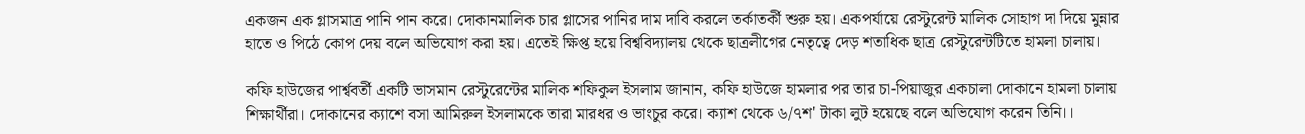একজন এক গ্লাসমাত্র পানি পান করে। দোকানমালিক চার গ্লাসের পানির দাম দাবি করলে তর্কাতর্কী শুরু হয়। একপর্যায়ে রেস্টুরেন্ট মালিক সোহাগ দা দিয়ে মুন্নার হাতে ও পিঠে কোপ দেয় বলে অভিযোগ করা হয়। এতেই ক্ষিপ্ত হয়ে বিশ্ববিদ্যালয় থেকে ছাত্রলীগের নেতৃত্বে দেড় শতাধিক ছাত্র রেস্টুরেন্টটিতে হামলা চালায়।

কফি হাউজের পার্শ্ববর্তী একটি ভাসমান রেস্টুরেন্টের মালিক শফিকুল ইসলাম জানান, কফি হাউজে হামলার পর তার চা-পিয়াজুর একচালা দোকানে হামলা চালায় শিক্ষার্থীরা। দোকানের ক্যাশে বসা আমিরুল ইসলামকে তারা মারধর ও ভাংচুর করে। ক্যাশ থেকে ৬/৭শ' টাকা লুট হয়েছে বলে অভিযোগ করেন তিনি।।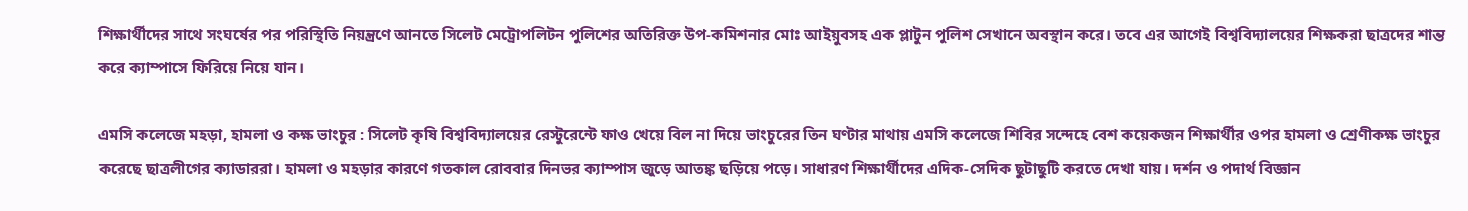শিক্ষার্থীদের সাথে সংঘর্ষের পর পরিস্থিতি নিয়ন্ত্রণে আনতে সিলেট মেট্রোপলিটন পুলিশের অতিরিক্ত উপ-কমিশনার মোঃ আইয়ুবসহ এক প্লাটুন পুলিশ সেখানে অবস্থান করে। তবে এর আগেই বিশ্ববিদ্যালয়ের শিক্ষকরা ছাত্রদের শান্ত করে ক্যাম্পাসে ফিরিয়ে নিয়ে যান।

এমসি কলেজে মহড়া, হামলা ও কক্ষ ভাংচুর : সিলেট কৃষি বিশ্ববিদ্যালয়ের রেস্টুরেন্টে ফাও খেয়ে বিল না দিয়ে ভাংচুরের তিন ঘণ্টার মাথায় এমসি কলেজে শিবির সন্দেহে বেশ কয়েকজন শিক্ষার্থীর ওপর হামলা ও শ্রেণীকক্ষ ভাংচুর করেছে ছাত্রলীগের ক্যাডাররা। হামলা ও মহড়ার কারণে গতকাল রোববার দিনভর ক্যাম্পাস জুড়ে আতঙ্ক ছড়িয়ে পড়ে। সাধারণ শিক্ষার্থীদের এদিক-সেদিক ছুটাছুটি করতে দেখা যায়। দর্শন ও পদার্থ বিজ্ঞান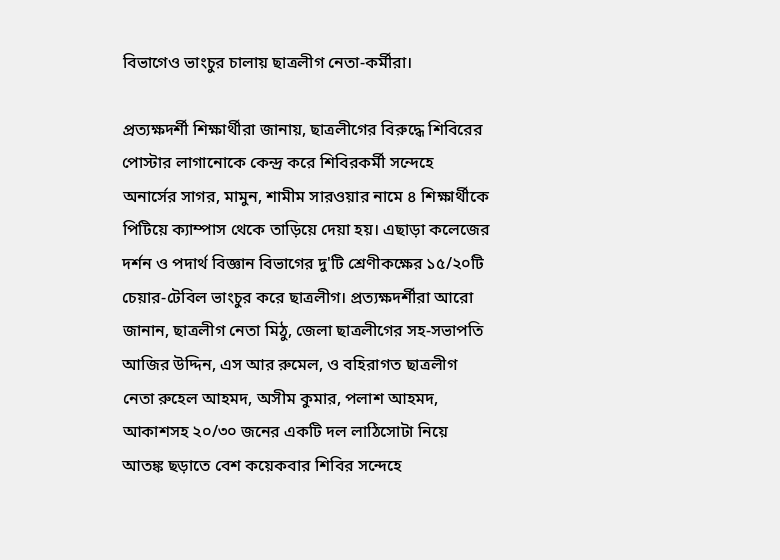বিভাগেও ভাংচুর চালায় ছাত্রলীগ নেতা-কর্মীরা।

প্রত্যক্ষদর্শী শিক্ষার্থীরা জানায়, ছাত্রলীগের বিরুদ্ধে শিবিরের পোস্টার লাগানোকে কেন্দ্র করে শিবিরকর্মী সন্দেহে অনার্সের সাগর, মামুন, শামীম সারওয়ার নামে ৪ শিক্ষার্থীকে পিটিয়ে ক্যাম্পাস থেকে তাড়িয়ে দেয়া হয়। এছাড়া কলেজের দর্শন ও পদার্থ বিজ্ঞান বিভাগের দু'টি শ্রেণীকক্ষের ১৫/২০টি চেয়ার-টেবিল ভাংচুর করে ছাত্রলীগ। প্রত্যক্ষদর্শীরা আরো জানান, ছাত্রলীগ নেতা মিঠু, জেলা ছাত্রলীগের সহ-সভাপতি আজির উদ্দিন, এস আর রুমেল, ও বহিরাগত ছাত্রলীগ নেতা রুহেল আহমদ, অসীম কুমার, পলাশ আহমদ, আকাশসহ ২০/৩০ জনের একটি দল লাঠিসোটা নিয়ে আতঙ্ক ছড়াতে বেশ কয়েকবার শিবির সন্দেহে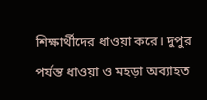শিক্ষার্থীদের ধাওয়া করে। দুপুর পর্যন্ত ধাওয়া ও মহড়া অব্যাহত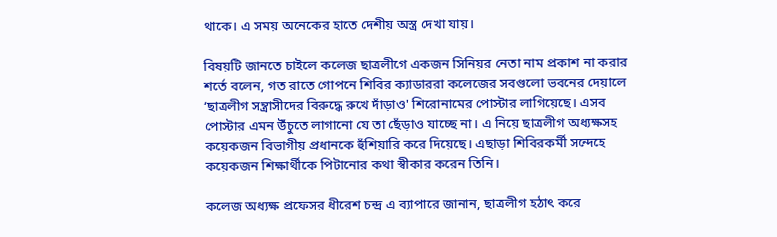থাকে। এ সময় অনেকের হাতে দেশীয় অস্ত্র দেখা যায়।

বিষয়টি জানতে চাইলে কলেজ ছাত্রলীগে একজন সিনিয়র নেতা নাম প্রকাশ না করার শর্তে বলেন, গত রাতে গোপনে শিবির ক্যাডাররা কলেজের সবগুলো ভবনের দেয়ালে ‘ছাত্রলীগ সন্ত্রাসীদের বিরুদ্ধে রুখে দাঁড়াও' শিরোনামের পোস্টার লাগিয়েছে। এসব পোস্টার এমন উঁচুতে লাগানো যে তা ছেঁড়াও যাচ্ছে না। এ নিয়ে ছাত্রলীগ অধ্যক্ষসহ কয়েকজন বিভাগীয় প্রধানকে হুঁশিয়ারি করে দিয়েছে। এছাড়া শিবিরকর্মী সন্দেহে কয়েকজন শিক্ষার্থীকে পিটানোর কথা স্বীকার করেন তিনি।

কলেজ অধ্যক্ষ প্রফেসর ধীরেশ চন্দ্র এ ব্যাপারে জানান, ছাত্রলীগ হঠাৎ করে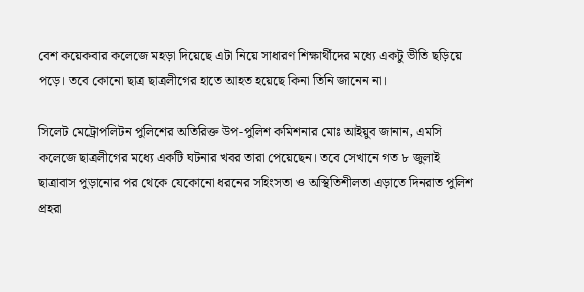বেশ কয়েকবার কলেজে মহড়া দিয়েছে এটা নিয়ে সাধারণ শিক্ষার্থীদের মধ্যে একটু ভীতি ছড়িয়ে পড়ে। তবে কোনো ছাত্র ছাত্রলীগের হাতে আহত হয়েছে কিনা তিনি জানেন না।

সিলেট মেট্রোপলিটন পুলিশের অতিরিক্ত উপ-পুলিশ কমিশনার মোঃ আইয়ুব জানান, এমসি কলেজে ছাত্রলীগের মধ্যে একটি ঘটনার খবর তারা পেয়েছেন। তবে সেখানে গত ৮ জুলাই ছাত্রাবাস পুড়ানোর পর থেকে যেকোনো ধরনের সহিংসতা ও অস্থিতিশীলতা এড়াতে দিনরাত পুলিশ প্রহরা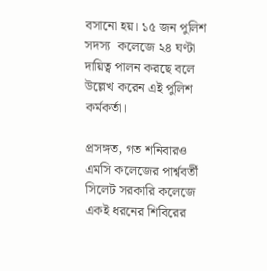বসানো হয়। ১৫ জন পুলিশ সদস্য  কলেজে ২৪ ঘণ্টা দায়িত্ব পালন করছে বলে উল্লেখ করেন এই পুলিশ কর্মকর্তা।

প্রসঙ্গত, গত শনিবারও এমসি কলেজের পার্শ্ববর্তী সিলেট সরকারি কলেজে একই ধরনের শিবিরের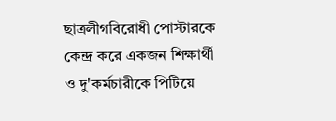ছাত্রলীগবিরোধী পোস্টারকে কেন্দ্র করে একজন শিক্ষার্থী ও দু'কর্মচারীকে পিটিয়ে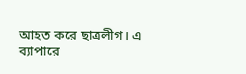আহত করে ছাত্রলীগ। এ ব্যাপারে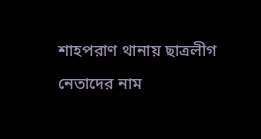শাহপরাণ থানায় ছাত্রলীগ নেতাদের নাম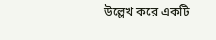উল্লেখ করে একটি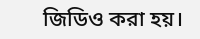জিডিও করা হয়।